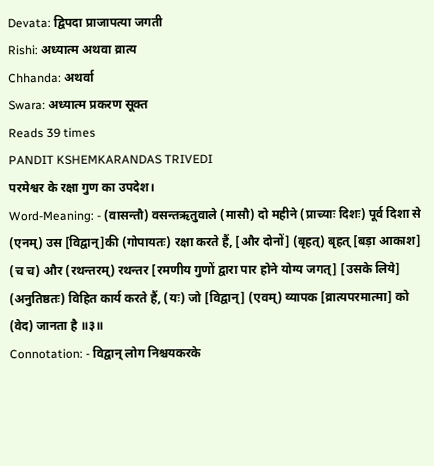Devata: द्विपदा प्राजापत्या जगती
Rishi: अध्यात्म अथवा व्रात्य
Chhanda: अथर्वा
Swara: अध्यात्म प्रकरण सूक्त
Reads 39 times
PANDIT KSHEMKARANDAS TRIVEDI
परमेश्वर के रक्षा गुण का उपदेश।
Word-Meaning: - (वासन्तौ) वसन्तऋतुवाले (मासौ) दो महीने (प्राच्याः दिशः) पूर्व दिशा से (एनम्) उस [विद्वान्]की (गोपायतः) रक्षा करते हैं, [और दोनों] (बृहत्) बृहत् [बड़ा आकाश] (च च) और (रथन्तरम्) रथन्तर [रमणीय गुणों द्वारा पार होने योग्य जगत्] [उसके लिये] (अनुतिष्ठतः) विहित कार्य करते हैं, (यः) जो [विद्वान्] (एवम्) व्यापक [व्रात्यपरमात्मा] को (वेद) जानता है ॥३॥
Connotation: - विद्वान् लोग निश्चयकरके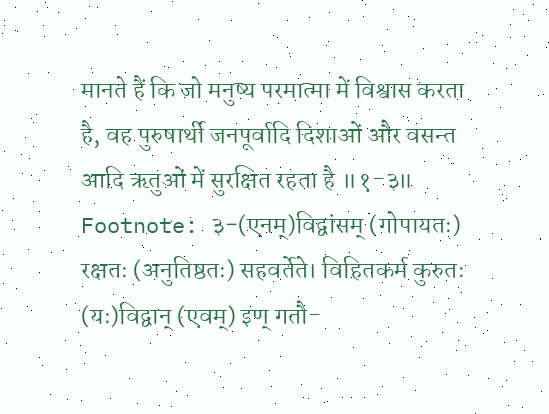मानते हैं कि जो मनुष्य परमात्मा में विश्वास करता है, वह पुरुषार्थी जनपूर्वादि दिशाओं और वसन्त आदि ऋतुओं में सुरक्षित रहता है ॥१-३॥
Footnote: ३−(एनम्)विद्वांसम् (गोपायतः) रक्षतः (अनुतिष्ठतः) सहवर्तेते। विहितकर्म कुरुतः (यः)विद्वान् (एवम्) इण् गतौ-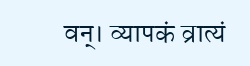वन्। व्यापकं व्रात्यं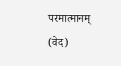परमात्मानम् (वेद)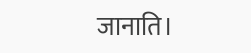जानाति।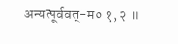अन्यत्पूर्ववत्-म० १, २ ॥